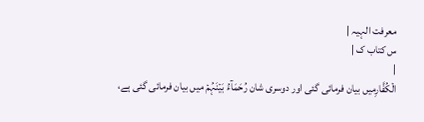معرفت الہیہ |
س کتاب ک |
|
الۡکُفَّارِمیں بیان فرمائی گئی اور دوسری شان رُحَمَآءُ بَیۡنَہُمۡ میں بیان فرمائی گئی ہے،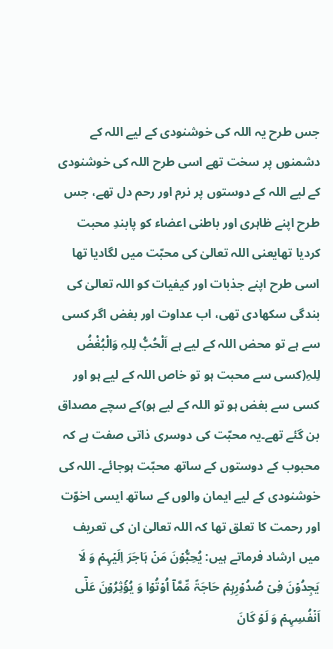جس طرح یہ اللہ کی خوشنودی کے لیے اللہ کے دشمنوں پر سخت تھے اسی طرح اللہ کی خوشنودی کے لیے اللہ کے دوستوں پر نرم اور رحم دل تھے، جس طرح اپنے ظاہری اور باطنی اعضاء کو پابندِ محبت کردیا تھایعنی اللہ تعالیٰ کی محبّت میں لگادیا تھا اسی طرح اپنے جذبات اور کیفیات کو اللہ تعالیٰ کی بندگی سکھادی تھی، اب عداوت اور بغض اگر کسی سے ہے تو محض اللہ کے لیے ہے اَلْحُبُّ لِلہِ وَالْبُغْضُ لِلہِ(کسی سے محبت ہو تو خاص اللہ کے لیے ہو اور کسی سے بغض ہو تو اللہ کے لیے ہو)کے سچے مصداق بن گئے تھے۔یہ محبّت کی دوسری ذاتی صفت ہے کہ محبوب کے دوستوں کے ساتھ محبّت ہوجائے۔ اللہ کی خوشنودی کے لیے ایمان والوں کے ساتھ ایسی اخوّت اور رحمت کا تعلق تھا کہ اللہ تعالیٰ ان کی تعریف میں ارشاد فرماتے ہیں: یُحِبُّوۡنَ مَنۡ ہَاجَرَ اِلَیۡہِمۡ وَ لَا یَجِدُوۡنَ فِیۡ صُدُوۡرِہِمۡ حَاجَۃً مِّمَّاۤ اُوۡتُوۡا وَ یُؤۡثِرُوۡنَ عَلٰۤی اَنۡفُسِہِمۡ وَ لَوۡ کَانَ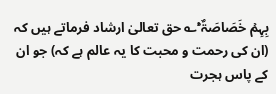بِہِمۡ خَصَاصَۃٌ ؕ۟؎ حق تعالیٰ ارشاد فرماتے ہیں کہ (ان کی رحمت و محبت کا یہ عالم ہے کہ) جو ان کے پاس ہجرت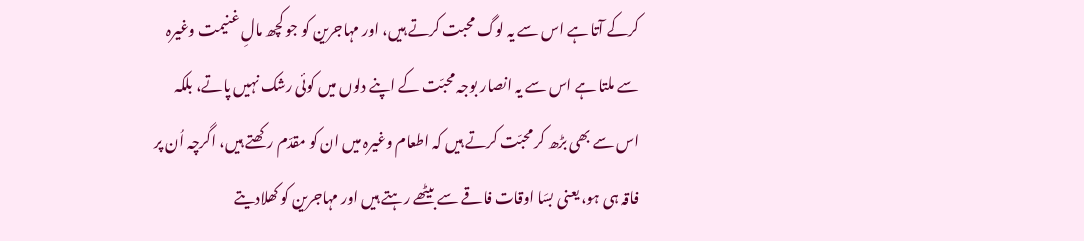کرکے آتا ہے اس سے یہ لوگ محبت کرتے ہیں، اور مہاجرین کو جو کچھ مالِ غنیمت وغیرہ سے ملتا ہے اس سے یہ انصار بوجہ محبّت کے اپنے دلوں میں کوئی رشک نہیں پاتے، بلکہ اس سے بھی بڑھ کر محبّت کرتے ہیں کہ اطعام وغیرہ میں ان کو مقدّم رکھتے ہیں، اگرچہ اُن پر فاقہ ہی ہو، یعنی بسَا اوقات فاقے سے بیٹھے رہتے ہیں اور مہاجرین کو کھلادیتے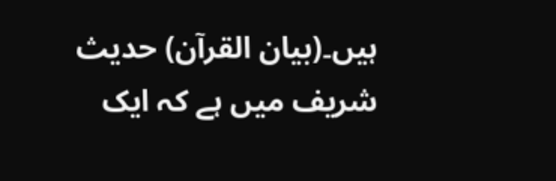ہیں۔(بیان القرآن) حدیث شریف میں ہے کہ ایک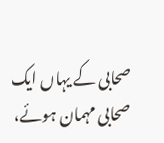صحابی کے یہاں ایک صحابی مہمان ہوئے،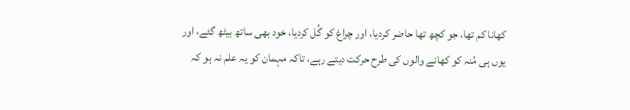کھانا کم تھا، جو کچھ تھا حاضر کردیا، اور چراغ کو گُل کردیا، خود بھی ساتھ بیٹھ گئے، اور یوں ہی مُنہ کو کھانے والوں کی طرح حرکت دیتے رہے، تاکہ مہمان کو یہ علم نہ ہو کہ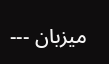میزبان ---